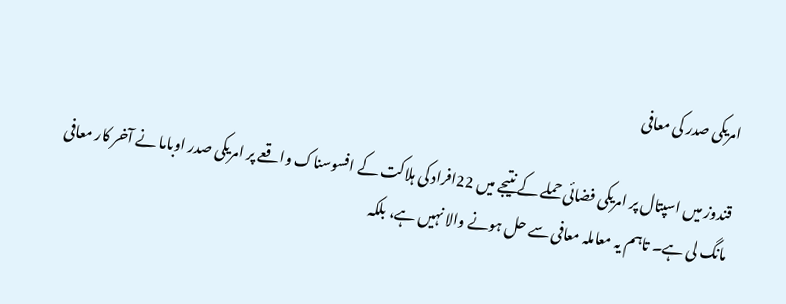امریکی صدر کی معافی

قندوز میں اسپتال پر امریکی فضائی حملے کے نتیجے میں 22افراد کی ہلاکت کے افسوسناک واقعے پر امریکی صدر اوباما نے آخر کار معافی مانگ لی ہے۔ تاہم یہ معاملہ معافی سے حل ہونے والا نہیں ہے، بلکہ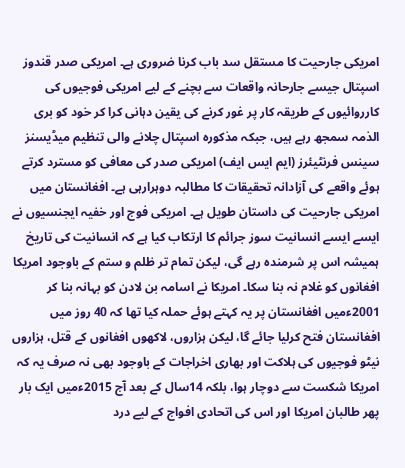امریکی جارحیت کا مستقل سد باب کرنا ضروری ہے۔ امریکی صدر قندوز اسپتال جیسے جارحانہ واقعات سے بچنے کے لیے امریکی فوجیوں کی کارروائیوں کے طریقہ کار پر غور کرنے کی یقین دہانی کرا کر خود کو بری الذمہ سمجھ رہے ہیں، جبکہ مذکورہ اسپتال چلانے والی تنظیم میڈیسنز سینس فرنٹیئرز (ایم ایس ایف) امریکی صدر کی معافی کو مسترد کرتے ہوئے واقعے کی آزادانہ تحقیقات کا مطالبہ دوہرارہی ہے۔ افغانستان میں امریکی جارحیت کی داستان طویل ہے۔ امریکی فوج اور خفیہ ایجنسیوں نے ایسے ایسے انسانیت سوز جرائم کا ارتکاب کیا ہے کہ انسانیت کی تاریخ ہمیشہ اس پر شرمندہ رہے گی، لیکن تمام تر ظلم و ستم کے باوجود امریکا افغانوں کو غلام نہ بنا سکا۔ امریکا نے اسامہ بن لادن کو بہانہ بنا کر 2001ءمیں افغانستان پر یہ کہتے ہوئے حملہ کیا تھا کہ 40 روز میں افغانستان فتح کرلیا جائے گا، لیکن ہزاروں، لاکھوں افغانوں کے قتل، ہزاروں نیٹو فوجیوں کی ہلاکت اور بھاری اخراجات کے باوجود بھی نہ صرف یہ کہ امریکا شکست سے دوچار ہوا، بلکہ 14سال کے بعد آج 2015ءمیں ایک بار پھر طالبان امریکا اور اس کی اتحادی افواج کے لیے درد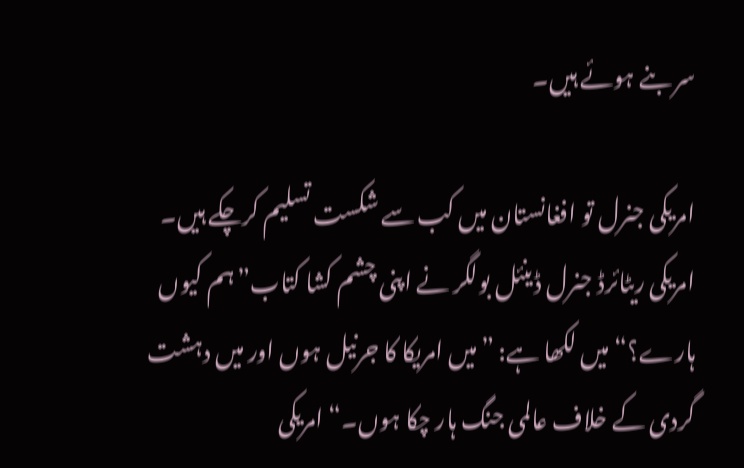سر بنے ہوئے ہیں۔

امریکی جنرل تو افغانستان میں کب سے شکست تسلیم کرچکے ہیں۔ امریکی ریٹائرڈ جنرل ڈینئل بولگر نے اپنی چشم کشا کتاب”ہم کیوں ہارے؟“ میں لکھا ہے: ”میں امریکا کا جرنیل ہوں اور میں دہشت گردی کے خلاف عالمی جنگ ہار چکا ہوں۔“ امریکی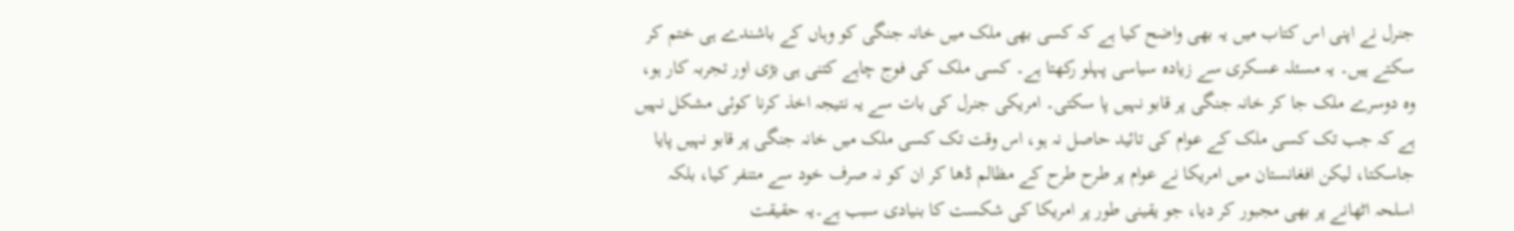جنرل نے اپنی اس کتاب میں یہ بھی واضح کیا ہے کہ کسی بھی ملک میں خانہ جنگی کو وہاں کے باشندے ہی ختم کر سکتے ہیں۔ یہ مسئلہ عسکری سے زیادہ سیاسی پہلو رکھتا ہے۔ کسی ملک کی فوج چاہے کتنی ہی بڑی اور تجربہ کار ہو، وہ دوسرے ملک جا کر خانہ جنگی پر قابو نہیں پا سکتی۔ امریکی جنرل کی بات سے یہ نتیجہ اخذ کرنا کوئی مشکل نہیں ہے کہ جب تک کسی ملک کے عوام کی تائید حاصل نہ ہو، اس وقت تک کسی ملک میں خانہ جنگی پر قابو نہیں پایا جاسکتا، لیکن افغانستان میں امریکا نے عوام پر طرح طرح کے مظالم ڈھا کر ان کو نہ صرف خود سے متنفر کیا، بلکہ اسلحہ اٹھانے پر بھی مجبور کر دیا، جو یقینی طور پر امریکا کی شکست کا بنیادی سبب ہے۔یہ حقیقت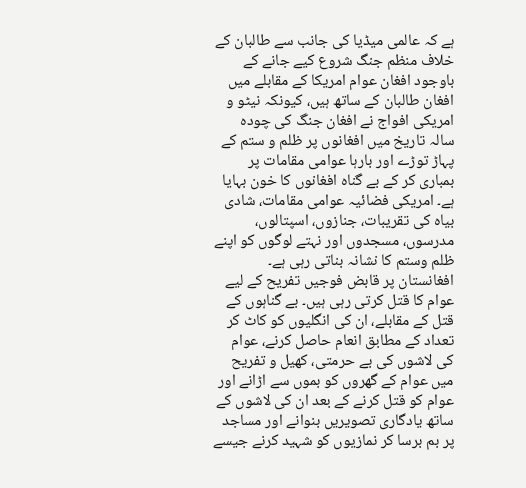ہے کہ عالمی میڈیا کی جانب سے طالبان کے خلاف منظم جنگ شروع کیے جانے کے باوجود افغان عوام امریکا کے مقابلے میں افغان طالبان کے ساتھ ہیں، کیونکہ نیٹو و امریکی افواج نے افغان جنگ کی چودہ سالہ تاریخ میں افغانوں پر ظلم و ستم کے پہاڑ توڑے اور بارہا عوامی مقامات پر بمباری کر کے بے گناہ افغانوں کا خون بہایا ہے۔ امریکی فضائیہ عوامی مقامات، شادی بیاہ کی تقریبات، جنازوں، اسپتالوں، مدرسوں، مسجدوں اور نہتے لوگوں کو اپنے ظلم وستم کا نشانہ بناتی رہی ہے۔ افغانستان پر قابض فوجیں تفریح کے لیے عوام کا قتل کرتی رہی ہیں۔ بے گناہوں کے قتل کے مقابلے، ان کی انگلیوں کو کاٹ کر تعداد کے مطابق انعام حاصل کرنے، عوام کی لاشوں کی بے حرمتی، کھیل و تفریح میں عوام کے گھروں کو بموں سے اڑانے اور عوام کو قتل کرنے کے بعد ان کی لاشوں کے ساتھ یادگاری تصویریں بنوانے اور مساجد پر بم برسا کر نمازیوں کو شہید کرنے جیسے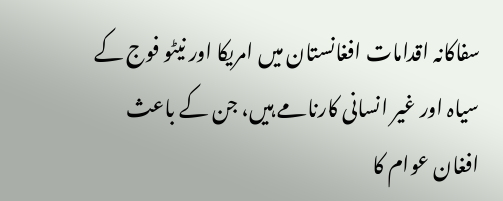سفاکانہ اقدامات افغانستان میں امریکا اور نیٹو فوج کے سیاہ اور غیر انسانی کارنامے ہیں، جن کے باعث افغان عوام کا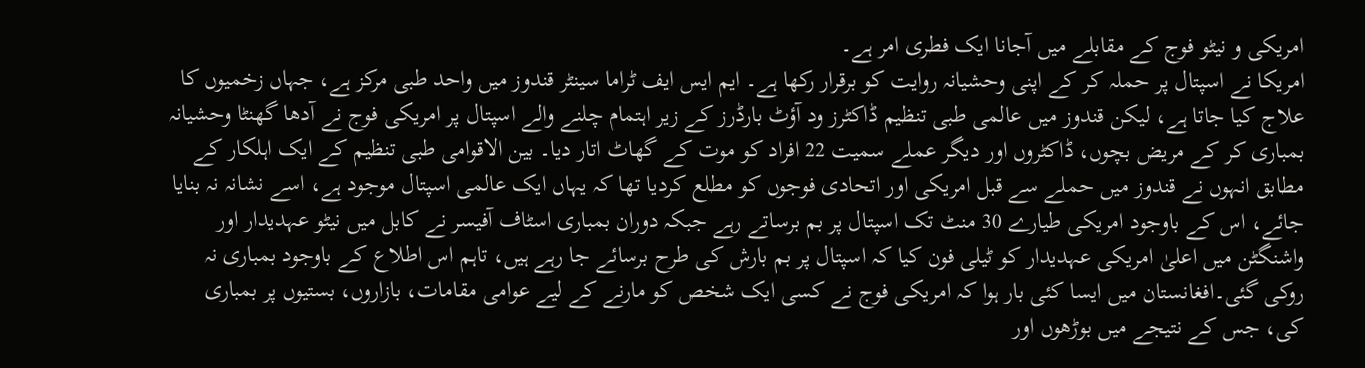امریکی و نیٹو فوج کے مقابلے میں آجانا ایک فطری امر ہے۔
امریکا نے اسپتال پر حملہ کر کے اپنی وحشیانہ روایت کو برقرار رکھا ہے۔ ایم ایس ایف ٹراما سینٹر قندوز میں واحد طبی مرکز ہے، جہاں زخمیوں کا علاج کیا جاتا ہے، لیکن قندوز میں عالمی طبی تنظیم ڈاکٹرز ود آؤٹ بارڈرز کے زیر اہتمام چلنے والے اسپتال پر امریکی فوج نے آدھا گھنٹا وحشیانہ بمباری کر کے مریض بچوں، ڈاکٹروں اور دیگر عملے سمیت 22 افراد کو موت کے گھاٹ اتار دیا۔ بین الاقوامی طبی تنظیم کے ایک اہلکار کے مطابق انہوں نے قندوز میں حملے سے قبل امریکی اور اتحادی فوجوں کو مطلع کردیا تھا کہ یہاں ایک عالمی اسپتال موجود ہے، اسے نشانہ نہ بنایا جائے، اس کے باوجود امریکی طیارے 30 منٹ تک اسپتال پر بم برساتے رہے جبکہ دوران بمباری اسٹاف آفیسر نے کابل میں نیٹو عہدیدار اور واشنگٹن میں اعلیٰ امریکی عہدیدار کو ٹیلی فون کیا کہ اسپتال پر بم بارش کی طرح برسائے جا رہے ہیں، تاہم اس اطلاع کے باوجود بمباری نہ روکی گئی۔افغانستان میں ایسا کئی بار ہوا کہ امریکی فوج نے کسی ایک شخص کو مارنے کے لیے عوامی مقامات، بازاروں، بستیوں پر بمباری کی، جس کے نتیجے میں بوڑھوں اور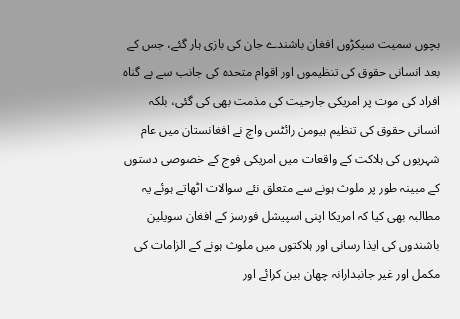بچوں سمیت سیکڑوں افغان باشندے جان کی بازی ہار گئے، جس کے بعد انسانی حقوق کی تنظیموں اور اقوام متحدہ کی جانب سے بے گناہ افراد کی موت پر امریکی جارحیت کی مذمت بھی کی گئی، بلکہ انسانی حقوق کی تنظیم ہیومن رائٹس واچ نے افغانستان میں عام شہریوں کی ہلاکت کے واقعات میں امریکی فوج کے خصوصی دستوں کے مبینہ طور پر ملوث ہونے سے متعلق نئے سوالات اٹھاتے ہوئے یہ مطالبہ بھی کیا کہ امریکا اپنی اسپیشل فورسز کے افغان سویلین باشندوں کی ایذا رسانی اور ہلاکتوں میں ملوث ہونے کے الزامات کی مکمل اور غیر جانبدارانہ چھان بین کرائے اور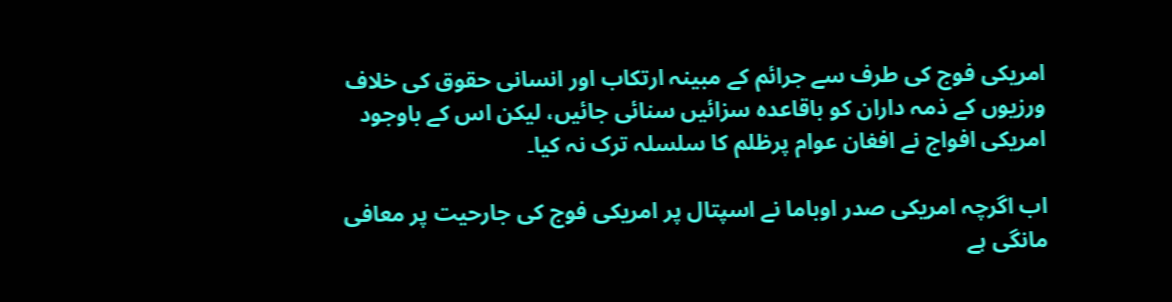امریکی فوج کی طرف سے جرائم کے مبینہ ارتکاب اور انسانی حقوق کی خلاف ورزیوں کے ذمہ داران کو باقاعدہ سزائیں سنائی جائیں، لیکن اس کے باوجود امریکی افواج نے افغان عوام پرظلم کا سلسلہ ترک نہ کیا۔

اب اگرچہ امریکی صدر اوباما نے اسپتال پر امریکی فوج کی جارحیت پر معافی مانگی ہے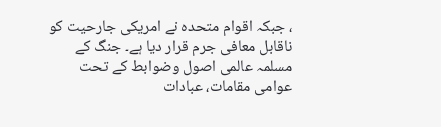، جبکہ اقوام متحدہ نے امریکی جارحیت کو ناقابل معافی جرم قرار دیا ہے۔ جنگ کے مسلمہ عالمی اصول وضوابط کے تحت عوامی مقامات، عبادات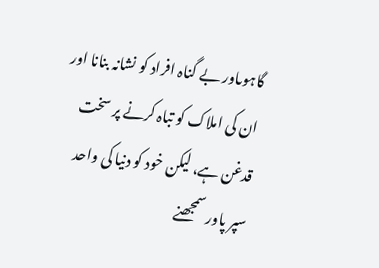گاہوںاور بے گناہ افراد کو نشانہ بنانا اور ان کی املاک کو تباہ کرنے پر سخت قدغن ہے، لیکن خود کو دنیا کی واحد سپر پاور سمجھنے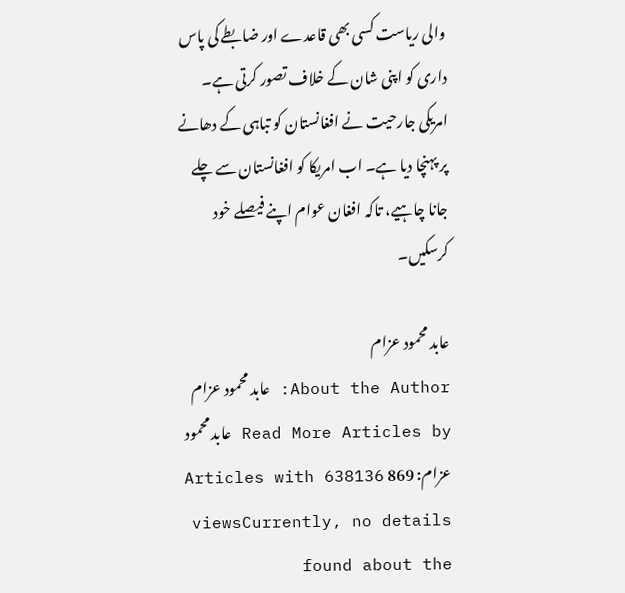والی ریاست کسی بھی قاعدے اور ضابطے کی پاس داری کو اپنی شان کے خلاف تصور کرتی ہے۔ امریکی جارحیت نے افغانستان کو تباہی کے دھانے پر پہنچا دیا ہے۔ اب امریکا کو افغانستان سے چلے جانا چاہیے، تاکہ افغان عوام اپنے فیصلے خود کرسکیں۔

عابد محمود عزام
About the Author: عابد محمود عزام Read More Articles by عابد محمود عزام: 869 Articles with 638136 viewsCurrently, no details found about the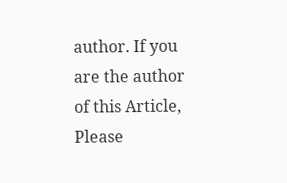author. If you are the author of this Article, Please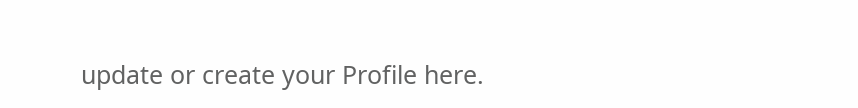update or create your Profile here.